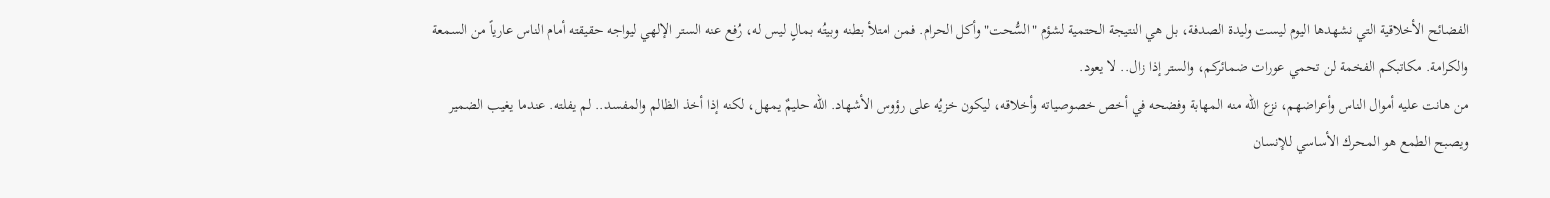الفضائح الأخلاقية التي نشهدها اليوم ليست وليدة الصدفة، بل هي النتيجة الحتمية لشؤم "السُّحت" وأكل الحرام. فمن امتلأ بطنه وبيتُه بمالٍ ليس له، رُفع عنه الستر الإلهي ليواجه حقيقته أمام الناس عارياً من السمعة والكرامة. مكاتبكم الفخمة لن تحمي عورات ضمائركم، والستر إذا زال.. لا يعود.
من هانت عليه أموال الناس وأعراضهم، نزع الله منه المهابة وفضحه في أخص خصوصياته وأخلاقه، ليكون خزيُه على رؤوس الأشهاد. الله حليمٌ يمهل، لكنه إذا أخذ الظالم والمفسد.. لم يفلته. عندما يغيب الضمير ويصبح الطمع هو المحرك الأساسي للإنسان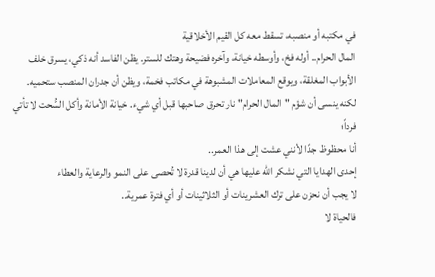في مكتبه أو منصبه، تسقط معه كل القيم الأخلاقية
المال الحرام.. أوله فخ، وأوسطه خيانة، وآخره فضيحة وهتك للستر. يظن الفاسد أنه ذكي، يسرق خلف الأبواب المغلقة، ويوقع المعاملات المشبوهة في مكاتب فخمة، ويظن أن جدران المنصب ستحميه. لكنه ينسى أن شؤم "المال الحرام" نار تحرق صاحبها قبل أي شيء. خيانة الأمانة وأكل السُّحت لا تأتي فرداً؛
أنا محظوظ جدًا لأنني عشت إلى هذا العمر..
إحدى الهدايا التي نشكر اللّٰه عليها هي أن لدينا قدرة لا تُحصى على النمو والرعاية والعطاء
لا يجب أن نحزن على ترك العشرينات أو الثلاثينات أو أي فترة عمرية..
فالحياة لا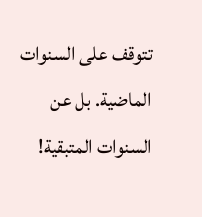تتوقف على السنوات الماضية. بل عن السنوات المتبقية!